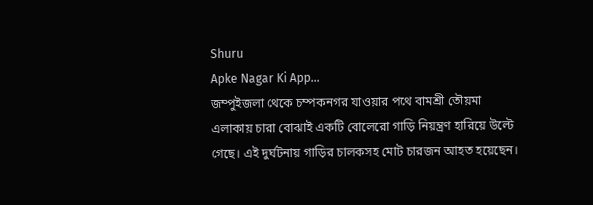Shuru
Apke Nagar Ki App…
জম্পুইজলা থেকে চম্পকনগর যাওয়ার পথে বামশ্রী তৌয়মা এলাকায় চারা বোঝাই একটি বোলেরো গাড়ি নিয়ন্ত্রণ হারিয়ে উল্টে গেছে। এই দুর্ঘটনায় গাড়ির চালকসহ মোট চারজন আহত হয়েছেন।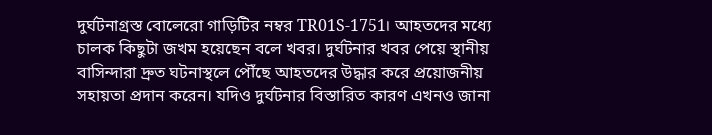দুর্ঘটনাগ্রস্ত বোলেরো গাড়িটির নম্বর TR01S-1751। আহতদের মধ্যে চালক কিছুটা জখম হয়েছেন বলে খবর। দুর্ঘটনার খবর পেয়ে স্থানীয় বাসিন্দারা দ্রুত ঘটনাস্থলে পৌঁছে আহতদের উদ্ধার করে প্রয়োজনীয় সহায়তা প্রদান করেন। যদিও দুর্ঘটনার বিস্তারিত কারণ এখনও জানা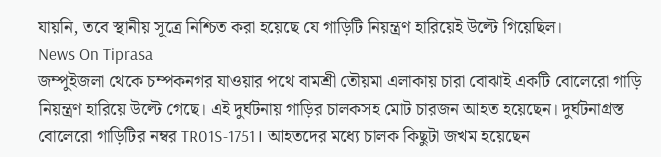যায়নি, তবে স্থানীয় সূত্রে নিশ্চিত করা হয়েছে যে গাড়িটি নিয়ন্ত্রণ হারিয়েই উল্টে গিয়েছিল।
News On Tiprasa
জম্পুইজলা থেকে চম্পকনগর যাওয়ার পথে বামশ্রী তৌয়মা এলাকায় চারা বোঝাই একটি বোলেরো গাড়ি নিয়ন্ত্রণ হারিয়ে উল্টে গেছে। এই দুর্ঘটনায় গাড়ির চালকসহ মোট চারজন আহত হয়েছেন। দুর্ঘটনাগ্রস্ত বোলেরো গাড়িটির নম্বর TR01S-1751। আহতদের মধ্যে চালক কিছুটা জখম হয়েছেন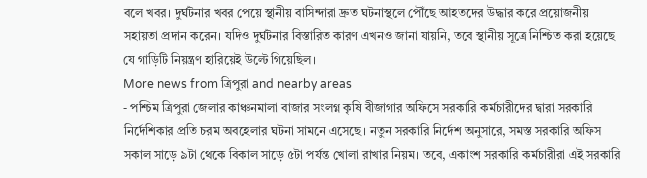বলে খবর। দুর্ঘটনার খবর পেয়ে স্থানীয় বাসিন্দারা দ্রুত ঘটনাস্থলে পৌঁছে আহতদের উদ্ধার করে প্রয়োজনীয় সহায়তা প্রদান করেন। যদিও দুর্ঘটনার বিস্তারিত কারণ এখনও জানা যায়নি, তবে স্থানীয় সূত্রে নিশ্চিত করা হয়েছে যে গাড়িটি নিয়ন্ত্রণ হারিয়েই উল্টে গিয়েছিল।
More news from ত্রিপুরা and nearby areas
- পশ্চিম ত্রিপুরা জেলার কাঞ্চনমালা বাজার সংলগ্ন কৃষি বীজাগার অফিসে সরকারি কর্মচারীদের দ্বারা সরকারি নির্দেশিকার প্রতি চরম অবহেলার ঘটনা সামনে এসেছে। নতুন সরকারি নির্দেশ অনুসারে, সমস্ত সরকারি অফিস সকাল সাড়ে ৯টা থেকে বিকাল সাড়ে ৫টা পর্যন্ত খোলা রাখার নিয়ম। তবে, একাংশ সরকারি কর্মচারীরা এই সরকারি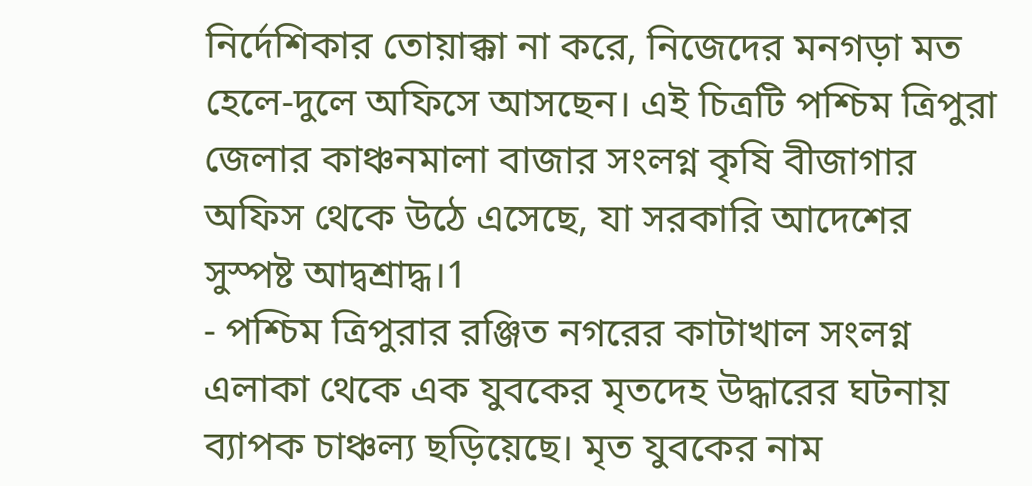নির্দেশিকার তোয়াক্কা না করে, নিজেদের মনগড়া মত হেলে-দুলে অফিসে আসছেন। এই চিত্রটি পশ্চিম ত্রিপুরা জেলার কাঞ্চনমালা বাজার সংলগ্ন কৃষি বীজাগার অফিস থেকে উঠে এসেছে, যা সরকারি আদেশের সুস্পষ্ট আদ্বশ্রাদ্ধ।1
- পশ্চিম ত্রিপুরার রঞ্জিত নগরের কাটাখাল সংলগ্ন এলাকা থেকে এক যুবকের মৃতদেহ উদ্ধারের ঘটনায় ব্যাপক চাঞ্চল্য ছড়িয়েছে। মৃত যুবকের নাম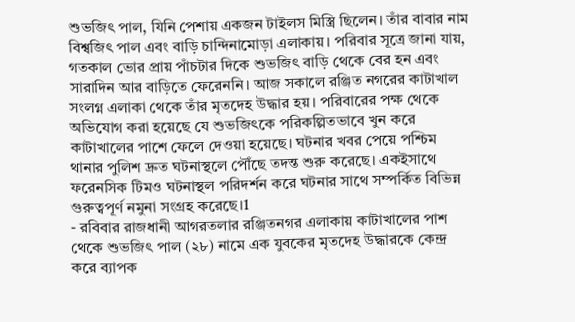শুভজিৎ পাল, যিনি পেশায় একজন টাইলস মিস্ত্রি ছিলেন। তাঁর বাবার নাম বিশ্বজিৎ পাল এবং বাড়ি চান্দিনামোড়া এলাকায়। পরিবার সূত্রে জানা যায়, গতকাল ভোর প্রায় পাঁচটার দিকে শুভজিৎ বাড়ি থেকে বের হন এবং সারাদিন আর বাড়িতে ফেরেননি। আজ সকালে রঞ্জিত নগরের কাটাখাল সংলগ্ন এলাকা থেকে তাঁর মৃতদেহ উদ্ধার হয়। পরিবারের পক্ষ থেকে অভিযোগ করা হয়েছে যে শুভজিৎকে পরিকল্পিতভাবে খুন করে কাটাখালের পাশে ফেলে দেওয়া হয়েছে। ঘটনার খবর পেয়ে পশ্চিম থানার পুলিশ দ্রুত ঘটনাস্থলে পৌঁছে তদন্ত শুরু করেছে। একইসাথে ফরেনসিক টিমও ঘটনাস্থল পরিদর্শন করে ঘটনার সাথে সম্পর্কিত বিভিন্ন গুরুত্বপূর্ণ নমুনা সংগ্রহ করেছে।1
- রবিবার রাজধানী আগরতলার রঞ্জিতনগর এলাকায় কাটাখালের পাশ থেকে শুভজিৎ পাল (২৮) নামে এক যুবকের মৃতদেহ উদ্ধারকে কেন্দ্র করে ব্যাপক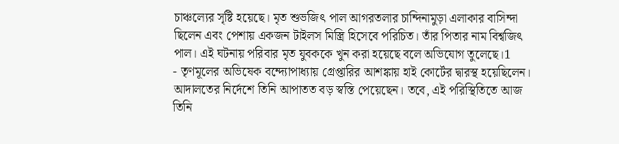চাঞ্চল্যের সৃষ্টি হয়েছে। মৃত শুভজিৎ পাল আগরতলার চান্দিনামুড়া এলাকার বাসিন্দা ছিলেন এবং পেশায় একজন টাইলস মিস্ত্রি হিসেবে পরিচিত। তাঁর পিতার নাম বিশ্বজিৎ পাল। এই ঘটনায় পরিবার মৃত যুবককে খুন করা হয়েছে বলে অভিযোগ তুলেছে।1
- তৃণমূলের অভিষেক বন্দ্যোপাধ্যায় গ্রেপ্তারির আশঙ্কায় হাই কোর্টের দ্বারস্থ হয়েছিলেন। আদালতের নির্দেশে তিনি আপাতত বড় স্বস্তি পেয়েছেন। তবে, এই পরিস্থিতিতে আজ তিনি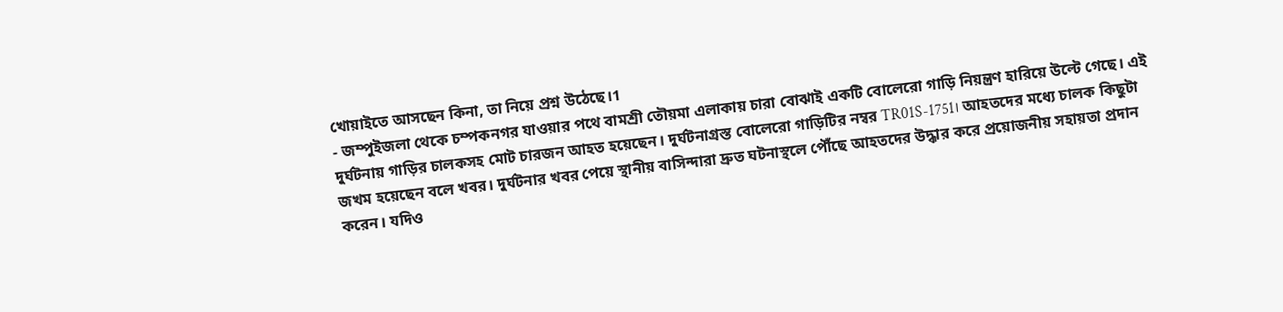খোয়াইতে আসছেন কিনা, তা নিয়ে প্রশ্ন উঠেছে।1
- জম্পুইজলা থেকে চম্পকনগর যাওয়ার পথে বামশ্রী তৌয়মা এলাকায় চারা বোঝাই একটি বোলেরো গাড়ি নিয়ন্ত্রণ হারিয়ে উল্টে গেছে। এই দুর্ঘটনায় গাড়ির চালকসহ মোট চারজন আহত হয়েছেন। দুর্ঘটনাগ্রস্ত বোলেরো গাড়িটির নম্বর TR01S-1751। আহতদের মধ্যে চালক কিছুটা জখম হয়েছেন বলে খবর। দুর্ঘটনার খবর পেয়ে স্থানীয় বাসিন্দারা দ্রুত ঘটনাস্থলে পৌঁছে আহতদের উদ্ধার করে প্রয়োজনীয় সহায়তা প্রদান করেন। যদিও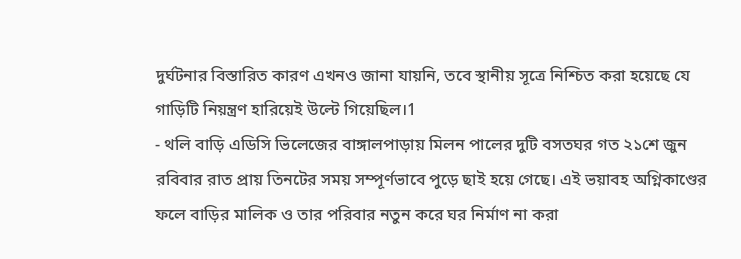দুর্ঘটনার বিস্তারিত কারণ এখনও জানা যায়নি, তবে স্থানীয় সূত্রে নিশ্চিত করা হয়েছে যে গাড়িটি নিয়ন্ত্রণ হারিয়েই উল্টে গিয়েছিল।1
- থলি বাড়ি এডিসি ভিলেজের বাঙ্গালপাড়ায় মিলন পালের দুটি বসতঘর গত ২১শে জুন রবিবার রাত প্রায় তিনটের সময় সম্পূর্ণভাবে পুড়ে ছাই হয়ে গেছে। এই ভয়াবহ অগ্নিকাণ্ডের ফলে বাড়ির মালিক ও তার পরিবার নতুন করে ঘর নির্মাণ না করা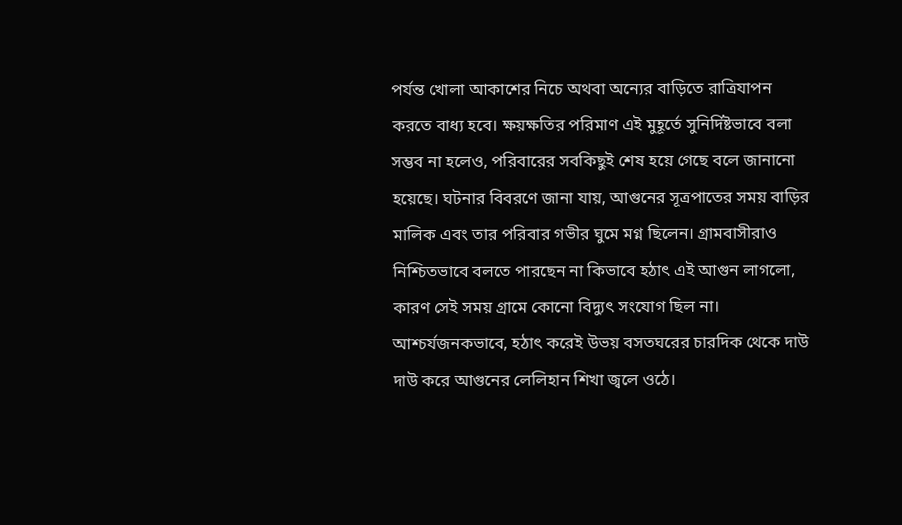পর্যন্ত খোলা আকাশের নিচে অথবা অন্যের বাড়িতে রাত্রিযাপন করতে বাধ্য হবে। ক্ষয়ক্ষতির পরিমাণ এই মুহূর্তে সুনির্দিষ্টভাবে বলা সম্ভব না হলেও, পরিবারের সবকিছুই শেষ হয়ে গেছে বলে জানানো হয়েছে। ঘটনার বিবরণে জানা যায়, আগুনের সূত্রপাতের সময় বাড়ির মালিক এবং তার পরিবার গভীর ঘুমে মগ্ন ছিলেন। গ্রামবাসীরাও নিশ্চিতভাবে বলতে পারছেন না কিভাবে হঠাৎ এই আগুন লাগলো, কারণ সেই সময় গ্রামে কোনো বিদ্যুৎ সংযোগ ছিল না। আশ্চর্যজনকভাবে, হঠাৎ করেই উভয় বসতঘরের চারদিক থেকে দাউ দাউ করে আগুনের লেলিহান শিখা জ্বলে ওঠে।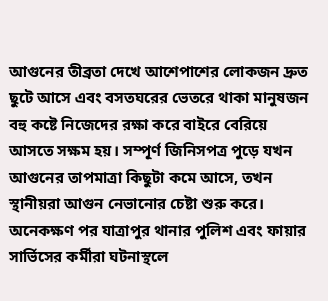আগুনের তীব্রতা দেখে আশেপাশের লোকজন দ্রুত ছুটে আসে এবং বসতঘরের ভেতরে থাকা মানুষজন বহু কষ্টে নিজেদের রক্ষা করে বাইরে বেরিয়ে আসতে সক্ষম হয়। সম্পূর্ণ জিনিসপত্র পুড়ে যখন আগুনের তাপমাত্রা কিছুটা কমে আসে, তখন স্থানীয়রা আগুন নেভানোর চেষ্টা শুরু করে। অনেকক্ষণ পর যাত্রাপুর থানার পুলিশ এবং ফায়ার সার্ভিসের কর্মীরা ঘটনাস্থলে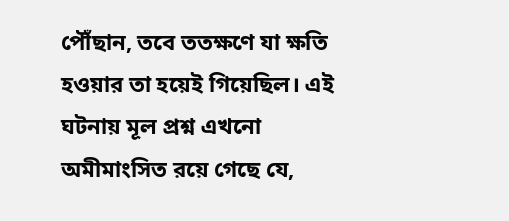পৌঁছান, তবে ততক্ষণে যা ক্ষতি হওয়ার তা হয়েই গিয়েছিল। এই ঘটনায় মূল প্রশ্ন এখনো অমীমাংসিত রয়ে গেছে যে,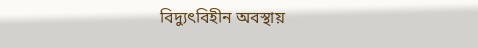বিদ্যুৎবিহীন অবস্থায়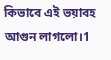কিভাবে এই ভয়াবহ আগুন লাগলো।1